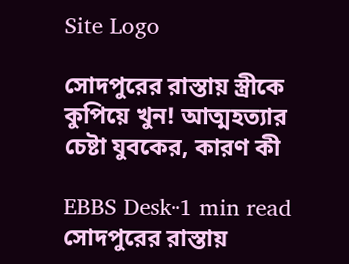Site Logo

সোদপুরের রাস্তায় স্ত্রীকে কুপিয়ে খুন! আত্মহত্যার চেষ্টা যুবকের, কারণ কী

EBBS Desk··1 min read
সোদপুরের রাস্তায়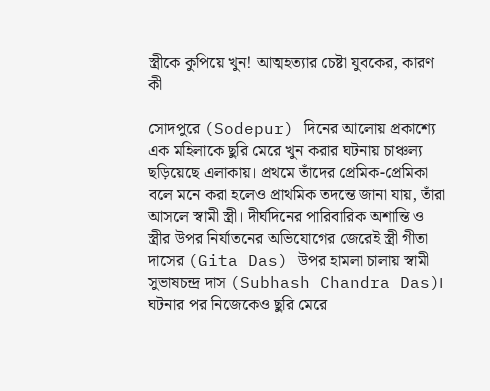স্ত্রীকে কুপিয়ে খুন! আত্মহত্যার চেষ্টা যুবকের, কারণ কী

সোদপুরে (Sodepur) দিনের আলোয় প্রকাশ্যে এক মহিলাকে ছুরি মেরে খুন করার ঘটনায় চাঞ্চল্য ছড়িয়েছে এলাকায়। প্রথমে তাঁদের প্রেমিক-প্রেমিকা বলে মনে করা হলেও প্রাথমিক তদন্তে জানা যায়, তাঁরা আসলে স্বামী স্ত্রী। দীর্ঘদিনের পারিবারিক অশান্তি ও স্ত্রীর উপর নির্যাতনের অভিযোগের জেরেই স্ত্রী গীতা দাসের (Gita Das) উপর হামলা চালায় স্বামী সুভাষচন্দ্র দাস (Subhash Chandra Das)। ঘটনার পর নিজেকেও ছুরি মেরে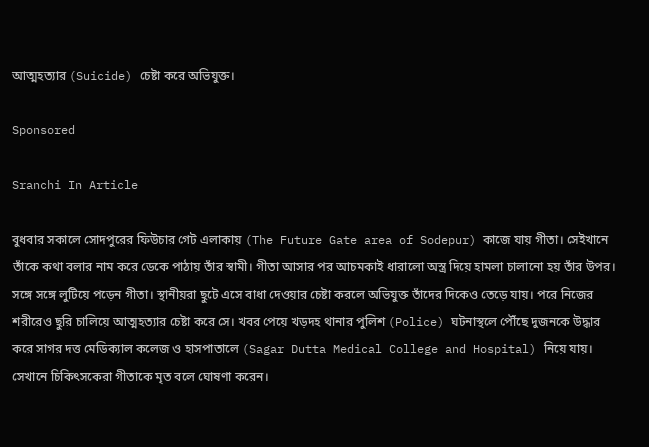আত্মহত্যার (Suicide) চেষ্টা করে অভিযুক্ত।

Sponsored

Sranchi In Article

বুধবার সকালে সোদপুরের ফিউচার গেট এলাকায় (The Future Gate area of Sodepur) কাজে যায় গীতা। সেইখানে তাঁকে কথা বলার নাম করে ডেকে পাঠায় তাঁর স্বামী। গীতা আসার পর আচমকাই ধারালো অস্ত্র দিয়ে হামলা চালানো হয় তাঁর উপর। সঙ্গে সঙ্গে লুটিয়ে পড়েন গীতা। স্থানীয়রা ছুটে এসে বাধা দেওয়ার চেষ্টা করলে অভিযুক্ত তাঁদের দিকেও তেড়ে যায়। পরে নিজের শরীরেও ছুরি চালিয়ে আত্মহত্যার চেষ্টা করে সে। খবর পেয়ে খড়দহ থানার পুলিশ (Police) ঘটনাস্থলে পৌঁছে দুজনকে উদ্ধার করে সাগর দত্ত মেডিক্যাল কলেজ ও হাসপাতালে (Sagar Dutta Medical College and Hospital) নিয়ে যায়। সেখানে চিকিৎসকেরা গীতাকে মৃত বলে ঘোষণা করেন।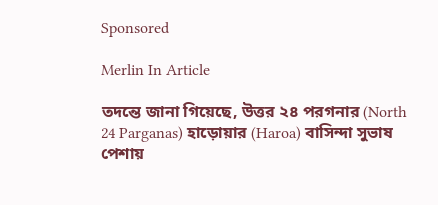Sponsored

Merlin In Article

তদন্তে জানা গিয়েছে, উত্তর ২৪ পরগনার (North 24 Parganas) হাড়োয়ার (Haroa) বাসিন্দা সুভাষ পেশায়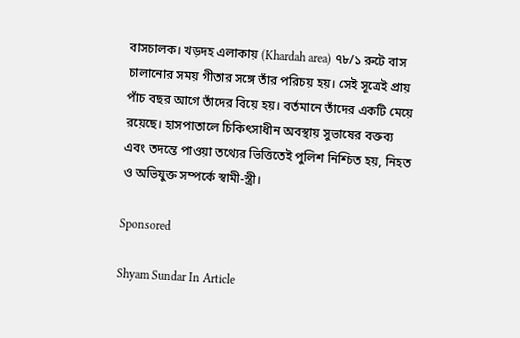বাসচালক। খড়দহ এলাকায় (Khardah area) ৭৮/১ রুটে বাস চালানোর সময় গীতার সঙ্গে তাঁর পরিচয় হয়। সেই সূত্রেই প্রায় পাঁচ বছর আগে তাঁদের বিয়ে হয়। বর্তমানে তাঁদের একটি মেয়ে রয়েছে। হাসপাতালে চিকিৎসাধীন অবস্থায় সুভাষের বক্তব্য এবং তদন্তে পাওয়া তথ্যের ভিত্তিতেই পুলিশ নিশ্চিত হয়, নিহত ও অভিযুক্ত সম্পর্কে স্বামী-স্ত্রী।

Sponsored

Shyam Sundar In Article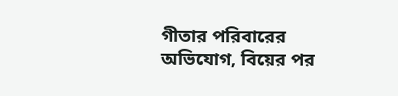গীতার পরিবারের অভিযোগ, বিয়ের পর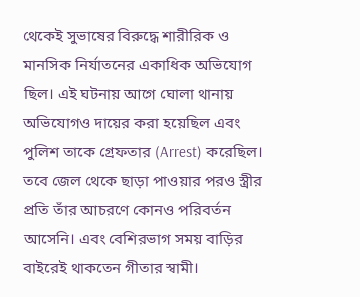থেকেই সুভাষের বিরুদ্ধে শারীরিক ও মানসিক নির্যাতনের একাধিক অভিযোগ ছিল। এই ঘটনায় আগে ঘোলা থানায় অভিযোগও দায়ের করা হয়েছিল এবং পুলিশ তাকে গ্রেফতার (Arrest) করেছিল। তবে জেল থেকে ছাড়া পাওয়ার পরও স্ত্রীর প্রতি তাঁর আচরণে কোনও পরিবর্তন আসেনি। এবং বেশিরভাগ সময় বাড়ির বাইরেই থাকতেন গীতার স্বামী।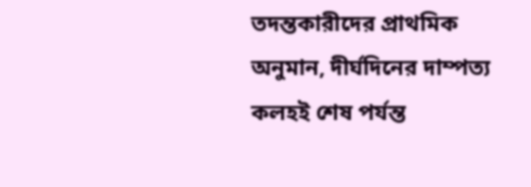তদন্তকারীদের প্রাথমিক অনুমান, দীর্ঘদিনের দাম্পত্য কলহই শেষ পর্যন্ত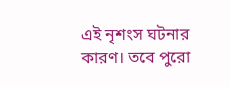এই নৃশংস ঘটনার কারণ। তবে পুরো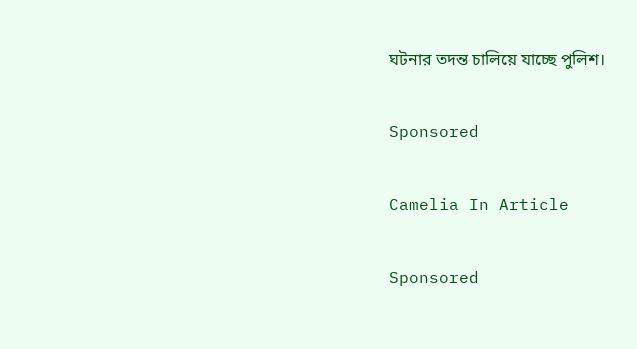ঘটনার তদন্ত চালিয়ে যাচ্ছে পুলিশ।

Sponsored

Camelia In Article

Sponsored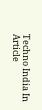Techno India In Article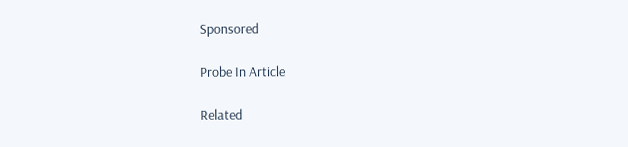Sponsored

Probe In Article

Related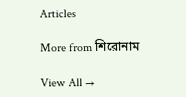Articles

More from শিরোনাম

View All →